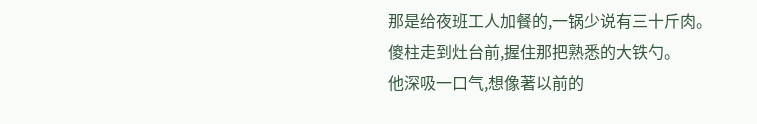那是给夜班工人加餐的,一锅少说有三十斤肉。
傻柱走到灶台前,握住那把熟悉的大铁勺。
他深吸一口气,想像著以前的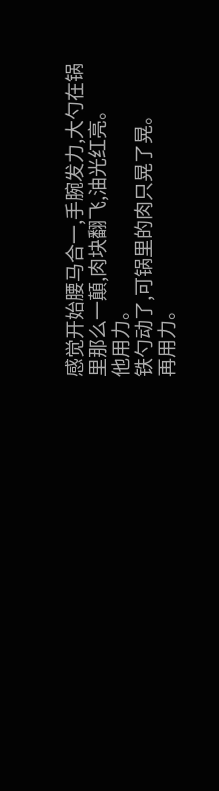感觉开始腰马合一,手腕发力,大勺在锅里那么一顛,肉块翻飞,油光红亮。
他用力。
铁勺动了,可锅里的肉只晃了晃。
再用力。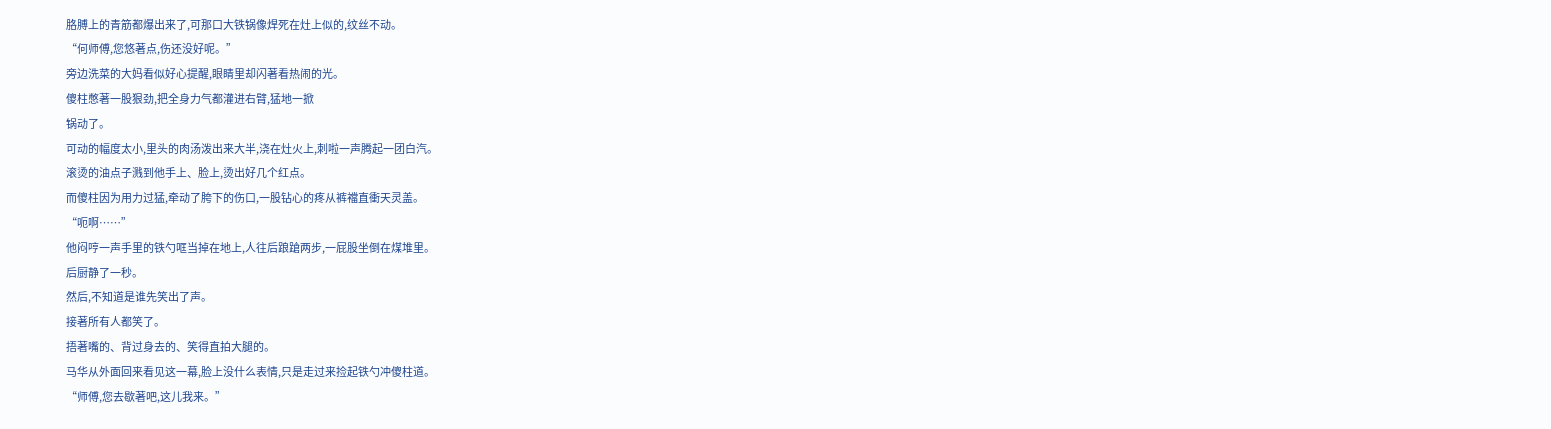胳膊上的青筋都爆出来了,可那口大铁锅像焊死在灶上似的,纹丝不动。
“何师傅,您悠著点,伤还没好呢。”
旁边洗菜的大妈看似好心提醒,眼睛里却闪著看热闹的光。
傻柱憋著一股狠劲,把全身力气都灌进右臂,猛地一掀
锅动了。
可动的幅度太小,里头的肉汤泼出来大半,浇在灶火上,刺啦一声腾起一团白汽。
滚烫的油点子溅到他手上、脸上,烫出好几个红点。
而傻柱因为用力过猛,牵动了胯下的伤口,一股钻心的疼从裤襠直衝天灵盖。
“呃啊……”
他闷哼一声手里的铁勺哐当掉在地上,人往后踉蹌两步,一屁股坐倒在煤堆里。
后厨静了一秒。
然后,不知道是谁先笑出了声。
接著所有人都笑了。
捂著嘴的、背过身去的、笑得直拍大腿的。
马华从外面回来看见这一幕,脸上没什么表情,只是走过来捡起铁勺冲傻柱道。
“师傅,您去歇著吧,这儿我来。”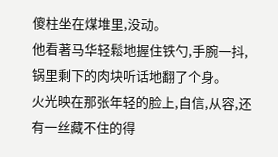傻柱坐在煤堆里,没动。
他看著马华轻鬆地握住铁勺,手腕一抖,锅里剩下的肉块听话地翻了个身。
火光映在那张年轻的脸上,自信,从容,还有一丝藏不住的得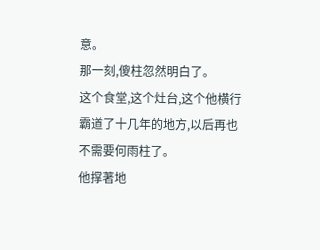意。
那一刻,傻柱忽然明白了。
这个食堂,这个灶台,这个他横行霸道了十几年的地方,以后再也不需要何雨柱了。
他撑著地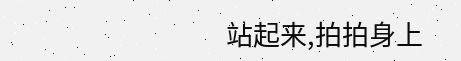站起来,拍拍身上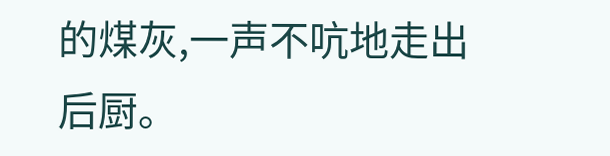的煤灰,一声不吭地走出后厨。